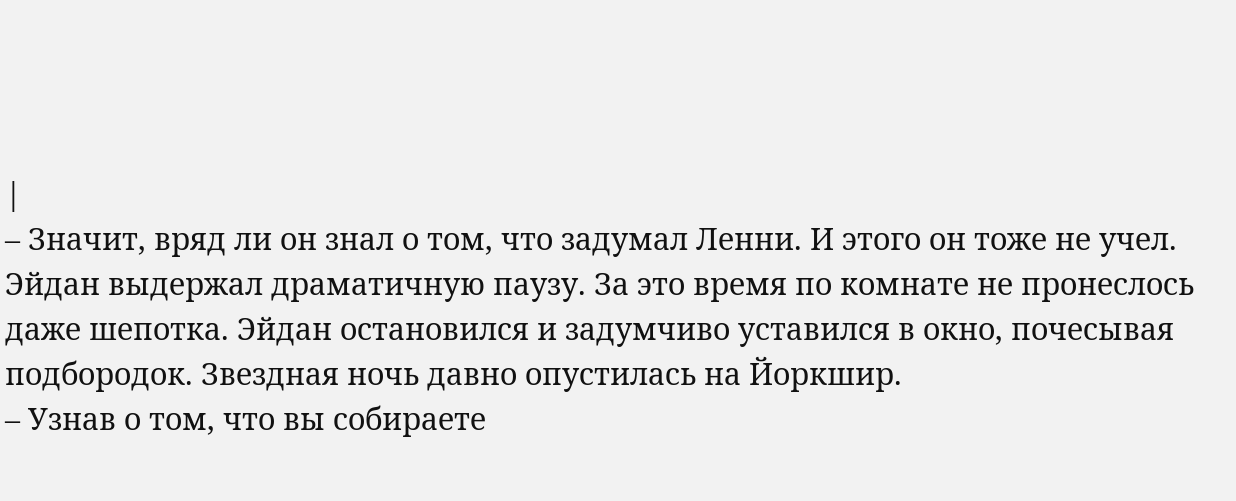|
– Значит, вряд ли он знал о том, что задумал Ленни. И этого он тоже не учел.
Эйдан выдержал драматичную паузу. За это время по комнате не пронеслось даже шепотка. Эйдан остановился и задумчиво уставился в окно, почесывая подбородок. Звездная ночь давно опустилась на Йоркшир.
– Узнав о том, что вы собираете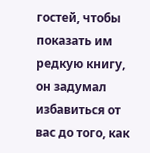гостей, чтобы показать им редкую книгу, он задумал избавиться от вас до того, как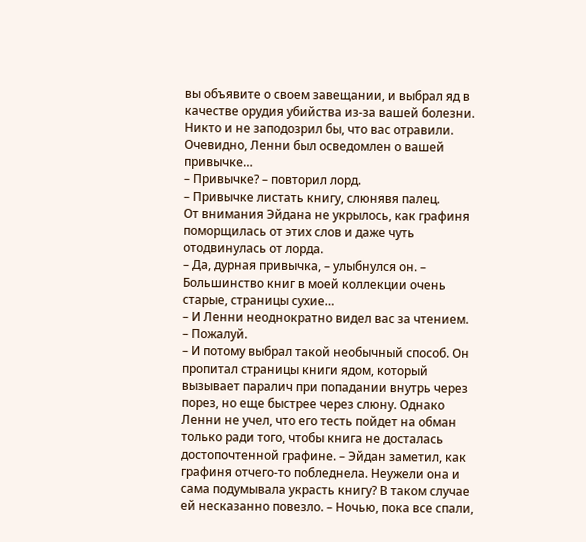вы объявите о своем завещании, и выбрал яд в качестве орудия убийства из-за вашей болезни. Никто и не заподозрил бы, что вас отравили. Очевидно, Ленни был осведомлен о вашей привычке…
– Привычке? – повторил лорд.
– Привычке листать книгу, слюнявя палец.
От внимания Эйдана не укрылось, как графиня поморщилась от этих слов и даже чуть отодвинулась от лорда.
– Да, дурная привычка, – улыбнулся он. – Большинство книг в моей коллекции очень старые, страницы сухие…
– И Ленни неоднократно видел вас за чтением.
– Пожалуй.
– И потому выбрал такой необычный способ. Он пропитал страницы книги ядом, который вызывает паралич при попадании внутрь через порез, но еще быстрее через слюну. Однако Ленни не учел, что его тесть пойдет на обман только ради того, чтобы книга не досталась достопочтенной графине. – Эйдан заметил, как графиня отчего-то побледнела. Неужели она и сама подумывала украсть книгу? В таком случае ей несказанно повезло. – Ночью, пока все спали,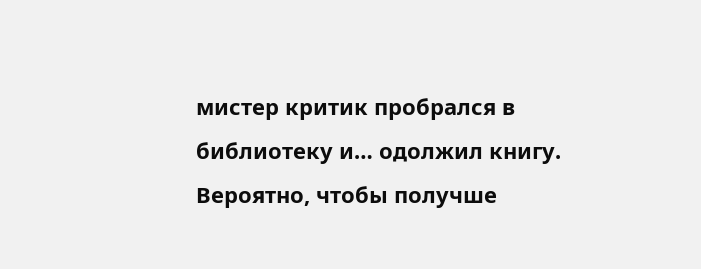мистер критик пробрался в библиотеку и… одолжил книгу. Вероятно, чтобы получше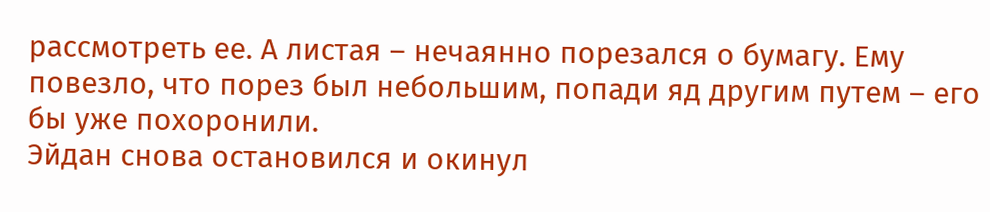рассмотреть ее. А листая – нечаянно порезался о бумагу. Ему повезло, что порез был небольшим, попади яд другим путем – его бы уже похоронили.
Эйдан снова остановился и окинул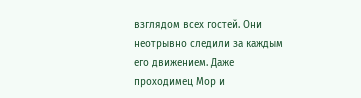взглядом всех гостей. Они неотрывно следили за каждым его движением. Даже проходимец Мор и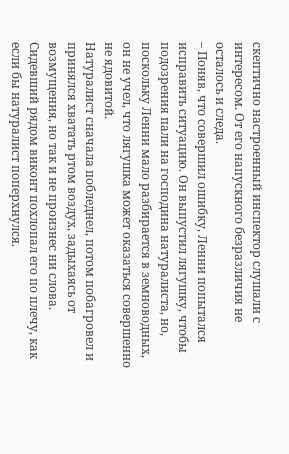скептично настроенный инспектор слушали с интересом. От его напускного безразличия не осталось и следа.
– Поняв, что совершил ошибку, Ленни попытался исправить ситуацию. Он выпустил лягушку, чтобы подозрения пали на господина натуралиста, но, поскольку Ленни мало разбирается в земноводных, он не учел, что лягушка может оказаться совершенно не ядовитой.
Натуралист сначала побледнел, потом побагровел и принялся хватать ртом воздух, задыхаясь от возмущения, но так и не произнес ни слова. Сидевший рядом виконт похлопал его по плечу, как если бы натуралист поперхнулся.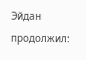Эйдан продолжил: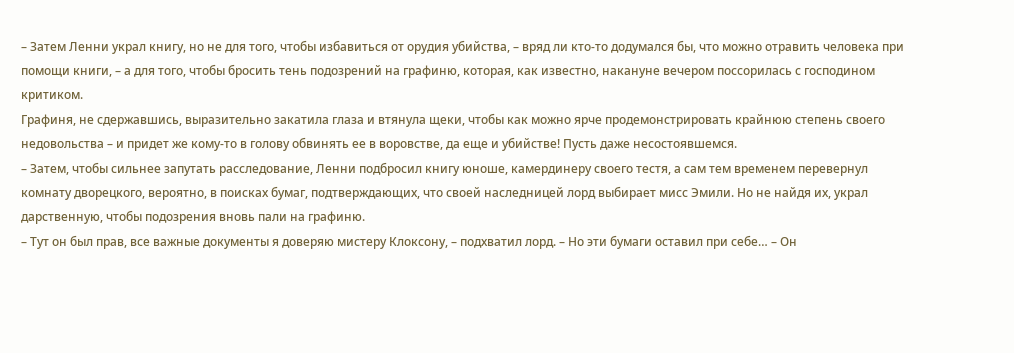– Затем Ленни украл книгу, но не для того, чтобы избавиться от орудия убийства, – вряд ли кто-то додумался бы, что можно отравить человека при помощи книги, – а для того, чтобы бросить тень подозрений на графиню, которая, как известно, накануне вечером поссорилась с господином критиком.
Графиня, не сдержавшись, выразительно закатила глаза и втянула щеки, чтобы как можно ярче продемонстрировать крайнюю степень своего недовольства – и придет же кому-то в голову обвинять ее в воровстве, да еще и убийстве! Пусть даже несостоявшемся.
– Затем, чтобы сильнее запутать расследование, Ленни подбросил книгу юноше, камердинеру своего тестя, а сам тем временем перевернул комнату дворецкого, вероятно, в поисках бумаг, подтверждающих, что своей наследницей лорд выбирает мисс Эмили. Но не найдя их, украл дарственную, чтобы подозрения вновь пали на графиню.
– Тут он был прав, все важные документы я доверяю мистеру Клоксону, – подхватил лорд. – Но эти бумаги оставил при себе… – Он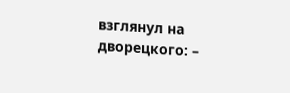взглянул на дворецкого: –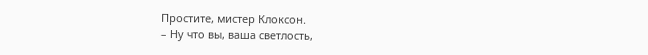Простите, мистер Клоксон.
– Ну что вы, ваша светлость,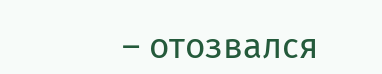– отозвался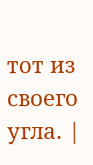тот из своего угла. |